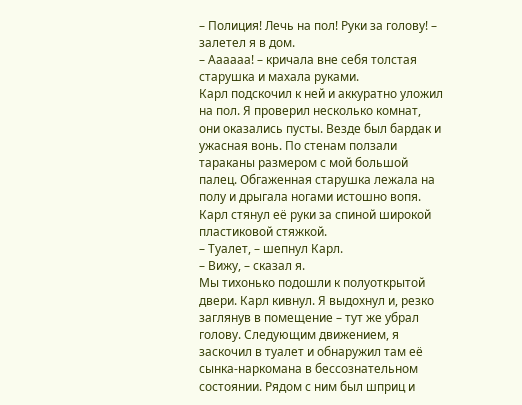– Полиция! Лечь на пол! Руки за голову! – залетел я в дом.
– Аааааа! – кричала вне себя толстая старушка и махала руками.
Карл подскочил к ней и аккуратно уложил на пол. Я проверил несколько комнат, они оказались пусты. Везде был бардак и ужасная вонь. По стенам ползали тараканы размером с мой большой палец. Обгаженная старушка лежала на полу и дрыгала ногами истошно вопя. Карл стянул её руки за спиной широкой пластиковой стяжкой.
– Туалет, – шепнул Карл.
– Вижу, – сказал я.
Мы тихонько подошли к полуоткрытой двери. Карл кивнул. Я выдохнул и, резко заглянув в помещение – тут же убрал голову. Следующим движением, я заскочил в туалет и обнаружил там её сынка-наркомана в бессознательном состоянии. Рядом с ним был шприц и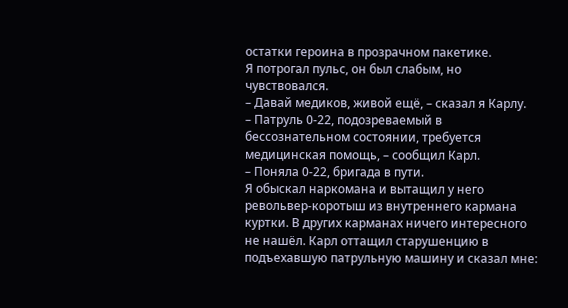остатки героина в прозрачном пакетике.
Я потрогал пульс, он был слабым, но чувствовался.
– Давай медиков, живой ещё, – сказал я Карлу.
– Патруль 0-22, подозреваемый в бессознательном состоянии, требуется медицинская помощь, – сообщил Карл.
– Поняла 0-22, бригада в пути.
Я обыскал наркомана и вытащил у него револьвер-коротыш из внутреннего кармана куртки. В других карманах ничего интересного не нашёл. Карл оттащил старушенцию в подъехавшую патрульную машину и сказал мне: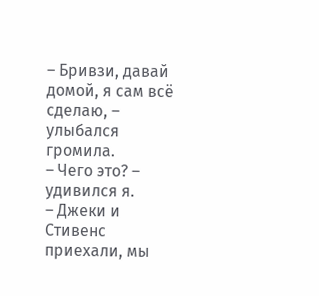– Бривзи, давай домой, я сам всё сделаю, – улыбался громила.
– Чего это? – удивился я.
– Джеки и Стивенс приехали, мы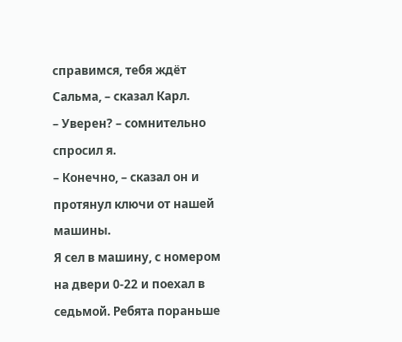справимся, тебя ждёт Сальма, – сказал Карл.
– Уверен? – сомнительно спросил я.
– Конечно, – сказал он и протянул ключи от нашей машины.
Я сел в машину, с номером на двери 0-22 и поехал в седьмой. Ребята пораньше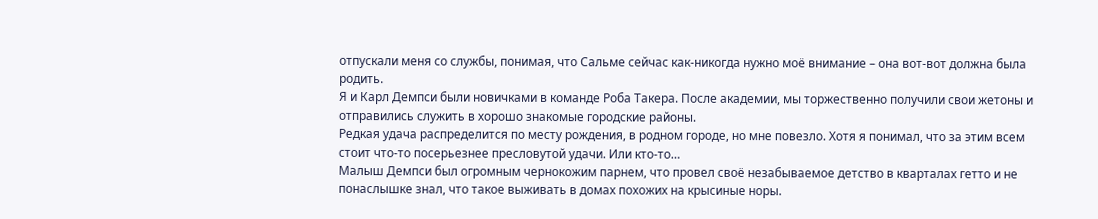отпускали меня со службы, понимая, что Сальме сейчас как-никогда нужно моё внимание – она вот-вот должна была родить.
Я и Карл Демпси были новичками в команде Роба Такера. После академии, мы торжественно получили свои жетоны и отправились служить в хорошо знакомые городские районы.
Редкая удача распределится по месту рождения, в родном городе, но мне повезло. Хотя я понимал, что за этим всем стоит что-то посерьезнее пресловутой удачи. Или кто-то…
Малыш Демпси был огромным чернокожим парнем, что провел своё незабываемое детство в кварталах гетто и не понаслышке знал, что такое выживать в домах похожих на крысиные норы.